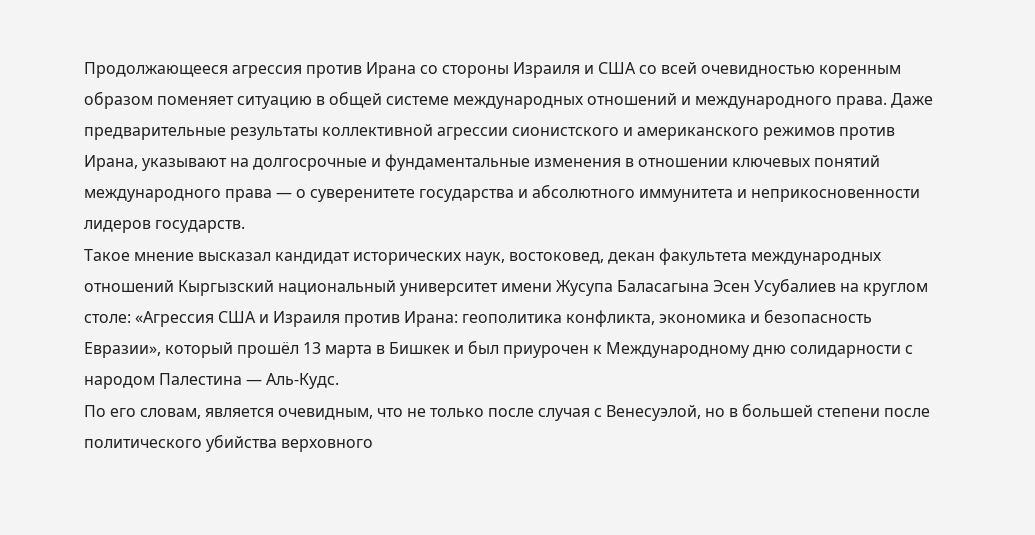Продолжающееся агрессия против Ирана со стороны Израиля и США со всей очевидностью коренным образом поменяет ситуацию в общей системе международных отношений и международного права. Даже предварительные результаты коллективной агрессии сионистского и американского режимов против Ирана, указывают на долгосрочные и фундаментальные изменения в отношении ключевых понятий международного права — о суверенитете государства и абсолютного иммунитета и неприкосновенности лидеров государств.
Такое мнение высказал кандидат исторических наук, востоковед, декан факультета международных отношений Кыргызский национальный университет имени Жусупа Баласагына Эсен Усубалиев на круглом столе: «Агрессия США и Израиля против Ирана: геополитика конфликта, экономика и безопасность Евразии», который прошёл 13 марта в Бишкек и был приурочен к Международному дню солидарности с народом Палестина — Аль-Кудс.
По его словам, является очевидным, что не только после случая с Венесуэлой, но в большей степени после политического убийства верховного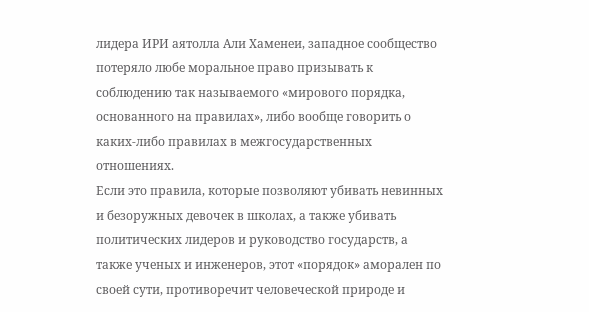лидера ИРИ аятолла Али Хаменеи, западное сообщество потеряло любе моральное право призывать к соблюдению так называемого «мирового порядка, основанного на правилах», либо вообще говорить о каких-либо правилах в межгосударственных отношениях.
Если это правила, которые позволяют убивать невинных и безоружных девочек в школах, а также убивать политических лидеров и руководство государств, а также ученых и инженеров, этот «порядок» аморален по своей сути, противоречит человеческой природе и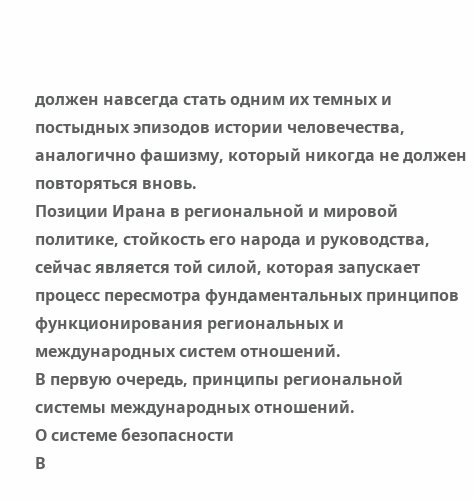должен навсегда стать одним их темных и постыдных эпизодов истории человечества, аналогично фашизму, который никогда не должен повторяться вновь.
Позиции Ирана в региональной и мировой политике, стойкость его народа и руководства, сейчас является той силой, которая запускает процесс пересмотра фундаментальных принципов функционирования региональных и международных систем отношений.
В первую очередь, принципы региональной системы международных отношений.
О системе безопасности
В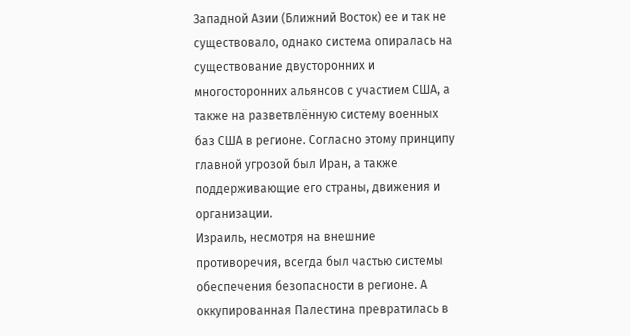Западной Азии (Ближний Восток) ее и так не существовало, однако система опиралась на существование двусторонних и многосторонних альянсов с участием США, а также на разветвлённую систему военных баз США в регионе. Согласно этому принципу главной угрозой был Иран, а также поддерживающие его страны, движения и организации.
Израиль, несмотря на внешние противоречия, всегда был частью системы обеспечения безопасности в регионе. А оккупированная Палестина превратилась в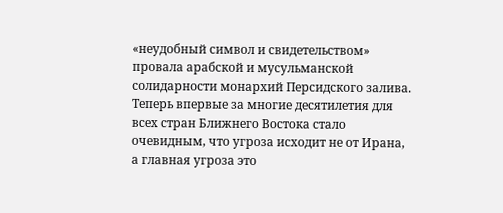«неудобный символ и свидетельством» провала арабской и мусульманской солидарности монархий Персидского залива.
Теперь впервые за многие десятилетия для всех стран Ближнего Востока стало очевидным, что угроза исходит не от Ирана, а главная угроза это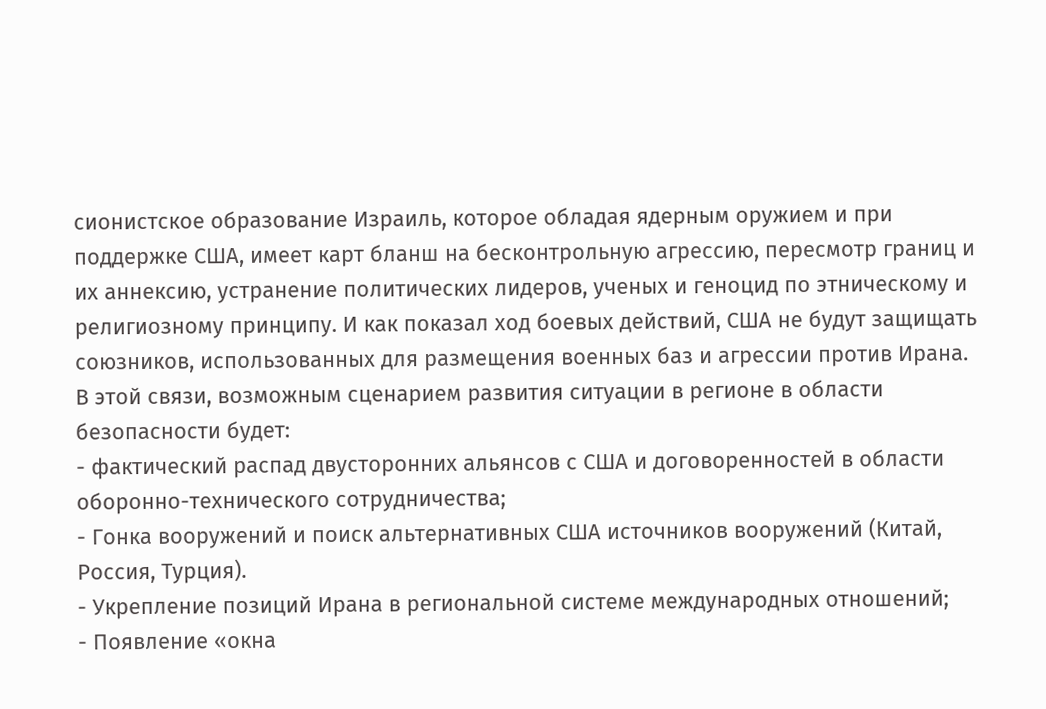сионистское образование Израиль, которое обладая ядерным оружием и при поддержке США, имеет карт бланш на бесконтрольную агрессию, пересмотр границ и их аннексию, устранение политических лидеров, ученых и геноцид по этническому и религиозному принципу. И как показал ход боевых действий, США не будут защищать союзников, использованных для размещения военных баз и агрессии против Ирана.
В этой связи, возможным сценарием развития ситуации в регионе в области безопасности будет:
- фактический распад двусторонних альянсов с США и договоренностей в области оборонно-технического сотрудничества;
- Гонка вооружений и поиск альтернативных США источников вооружений (Китай, Россия, Турция).
- Укрепление позиций Ирана в региональной системе международных отношений;
- Появление «окна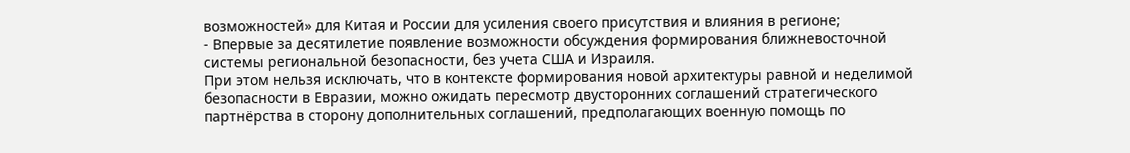возможностей» для Китая и России для усиления своего присутствия и влияния в регионе;
- Впервые за десятилетие появление возможности обсуждения формирования ближневосточной системы региональной безопасности, без учета США и Израиля.
При этом нельзя исключать, что в контексте формирования новой архитектуры равной и неделимой безопасности в Евразии, можно ожидать пересмотр двусторонних соглашений стратегического партнёрства в сторону дополнительных соглашений, предполагающих военную помощь по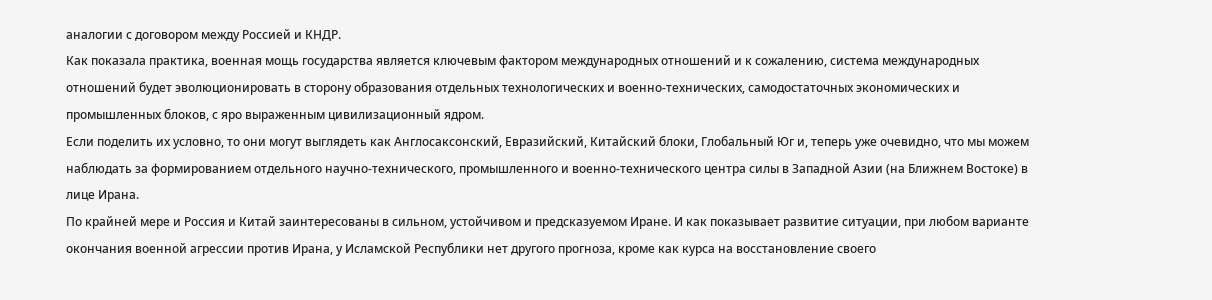аналогии с договором между Россией и КНДР.
Как показала практика, военная мощь государства является ключевым фактором международных отношений и к сожалению, система международных отношений будет эволюционировать в сторону образования отдельных технологических и военно-технических, самодостаточных экономических и промышленных блоков, с яро выраженным цивилизационный ядром.
Если поделить их условно, то они могут выглядеть как Англосаксонский, Евразийский, Китайский блоки, Глобальный Юг и, теперь уже очевидно, что мы можем наблюдать за формированием отдельного научно-технического, промышленного и военно-технического центра силы в Западной Азии (на Ближнем Востоке) в лице Ирана.
По крайней мере и Россия и Китай заинтересованы в сильном, устойчивом и предсказуемом Иране. И как показывает развитие ситуации, при любом варианте окончания военной агрессии против Ирана, у Исламской Республики нет другого прогноза, кроме как курса на восстановление своего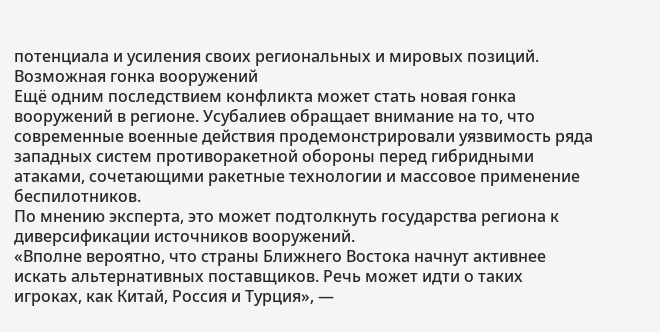потенциала и усиления своих региональных и мировых позиций.
Возможная гонка вооружений
Ещё одним последствием конфликта может стать новая гонка вооружений в регионе. Усубалиев обращает внимание на то, что современные военные действия продемонстрировали уязвимость ряда западных систем противоракетной обороны перед гибридными атаками, сочетающими ракетные технологии и массовое применение беспилотников.
По мнению эксперта, это может подтолкнуть государства региона к диверсификации источников вооружений.
«Вполне вероятно, что страны Ближнего Востока начнут активнее искать альтернативных поставщиков. Речь может идти о таких игроках, как Китай, Россия и Турция», —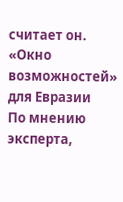считает он.
«Окно возможностей» для Евразии
По мнению эксперта,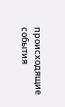происходящие события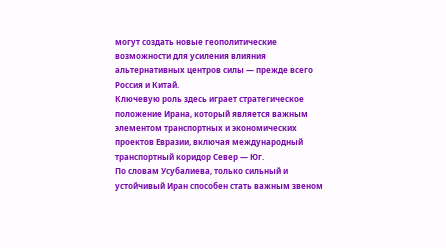могут создать новые геополитические возможности для усиления влияния альтернативных центров силы — прежде всего Россия и Китай.
Ключевую роль здесь играет стратегическое положение Ирана, который является важным элементом транспортных и экономических проектов Евразии, включая международный транспортный коридор Север — Юг.
По словам Усубалиева, только сильный и устойчивый Иран способен стать важным звеном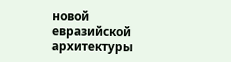новой евразийской архитектуры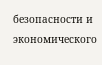безопасности и экономического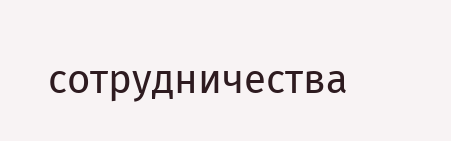сотрудничества